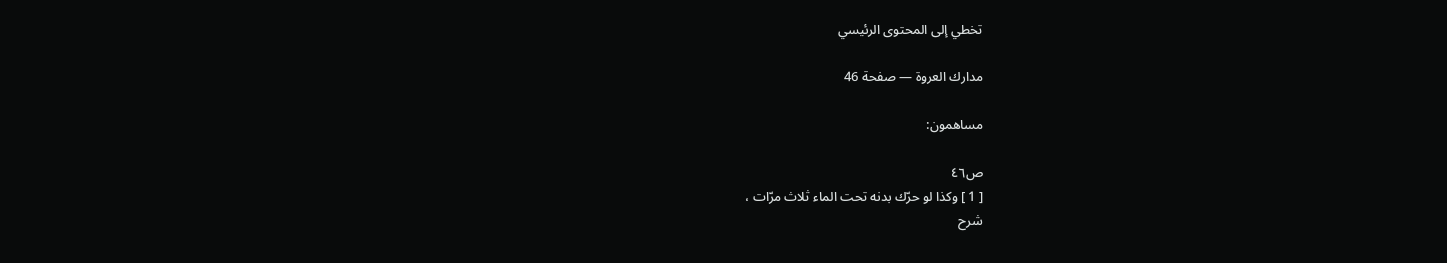تخطي إلى المحتوى الرئيسي

مدارك العروة — صفحة 46

مساهمون:

ص٤٦
[ 1 ] وكذا لو حرّك بدنه تحت الماء ثلاث مرّات ،
شرح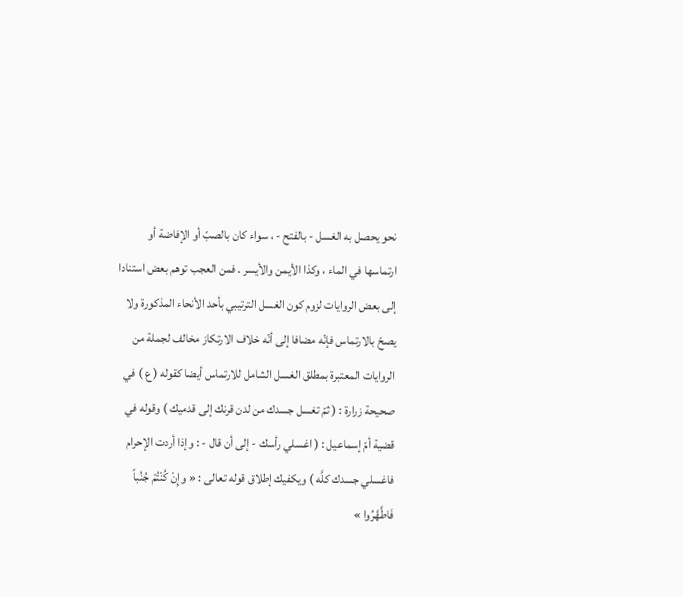نحو يحصل به الغسل - بالفتح - ، سواء كان بالصبّ أو الإفاضة أو ارتماسها في الماء ، وكذا الأيمن والأيسر . فمن العجب توهم بعض استنادا إلى بعض الروايات لزوم كون الغسل الترتيبي بأحد الأنحاء المذكورة ولا يصحّ بالارتماس فإنّه مضافا إلى أنّه خلاف الارتكاز مخالف لجملة من الروايات المعتبرة بمطلق الغسل الشامل للارتماس أيضا كقوله ( ع ) في صحيحة زرارة : ( ثمّ تغسل جسدك من لدن قرنك إلى قدميك ) وقوله في قضية أمّ إسماعيل : ( اغسلي رأسك - إلى أن قال - : وإذا أردت الإحرام فاغسلي جسدك كلَّه ) ويكفيك إطلاق قوله تعالى : « وإِنْ كُنْتُمْ جُنُباً فَاطَّهَّرُوا »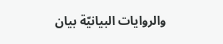والروايات البيانيّة بيان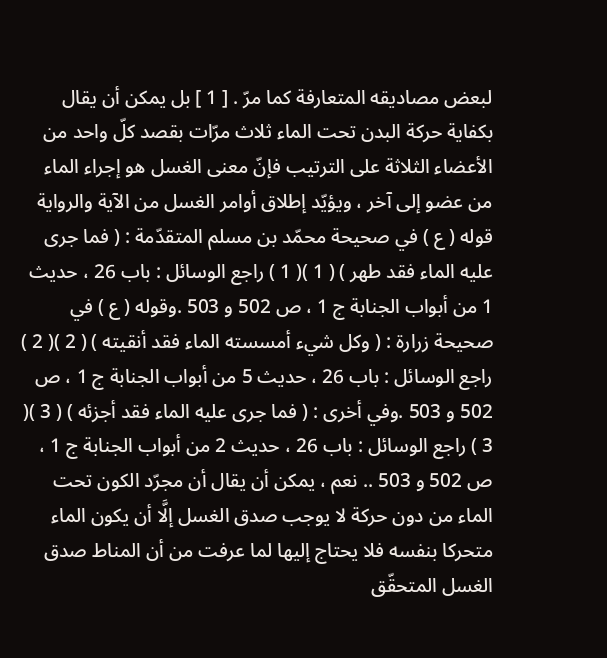لبعض مصاديقه المتعارفة كما مرّ . [ 1 ] بل يمكن أن يقال بكفاية حركة البدن تحت الماء ثلاث مرّات بقصد كلّ واحد من الأعضاء الثلاثة على الترتيب فإنّ معنى الغسل هو إجراء الماء من عضو إلى آخر ، ويؤيّد إطلاق أوامر الغسل من الآية والرواية قوله ( ع ) في صحيحة محمّد بن مسلم المتقدّمة : ( فما جرى عليه الماء فقد طهر ) ( 1 )( 1 ) راجع الوسائل : باب 26 ، حديث 1 من أبواب الجنابة ج 1 ، ص 502 و 503 .وقوله ( ع ) في صحيحة زرارة : ( وكل شيء أمسسته الماء فقد أنقيته ) ( 2 )( 2 ) راجع الوسائل : باب 26 ، حديث 5 من أبواب الجنابة ج 1 ، ص 502 و 503 .وفي أخرى : ( فما جرى عليه الماء فقد أجزئه ) ( 3 )( 3 ) راجع الوسائل : باب 26 ، حديث 2 من أبواب الجنابة ج 1 ، ص 502 و 503 .. نعم ، يمكن أن يقال أن مجرّد الكون تحت الماء من دون حركة لا يوجب صدق الغسل إلَّا أن يكون الماء متحركا بنفسه فلا يحتاج إليها لما عرفت من أن المناط صدق الغسل المتحقّق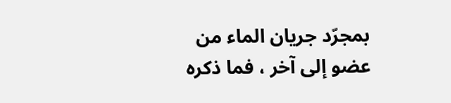بمجرّد جريان الماء من عضو إلى آخر ، فما ذكره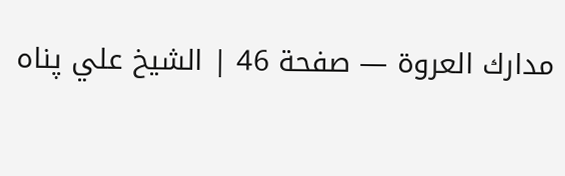مدارك العروة — صفحة 46 | الشيخ علي پناه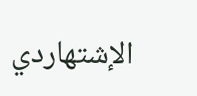الإشتهاردي